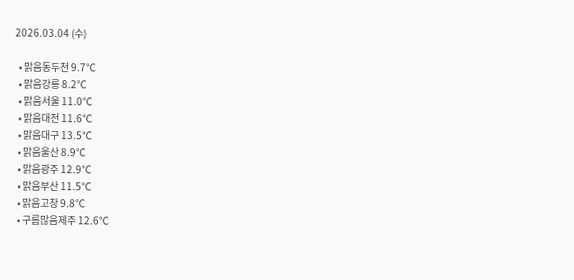2026.03.04 (수)

  • 맑음동두천 9.7℃
  • 맑음강릉 8.2℃
  • 맑음서울 11.0℃
  • 맑음대전 11.6℃
  • 맑음대구 13.5℃
  • 맑음울산 8.9℃
  • 맑음광주 12.9℃
  • 맑음부산 11.5℃
  • 맑음고창 9.8℃
  • 구름많음제주 12.6℃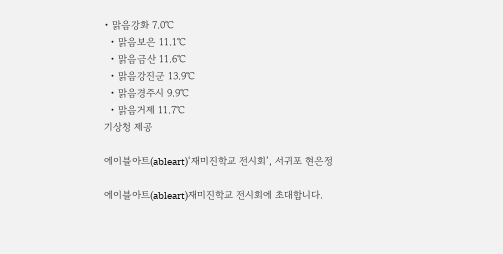• 맑음강화 7.0℃
  • 맑음보은 11.1℃
  • 맑음금산 11.6℃
  • 맑음강진군 13.9℃
  • 맑음경주시 9.9℃
  • 맑음거제 11.7℃
기상청 제공

에이블아트(ableart)‘재미진학교 전시회’, 서귀포 현은정

에이블아트(ableart)재미진학교 전시회에 초대합니다.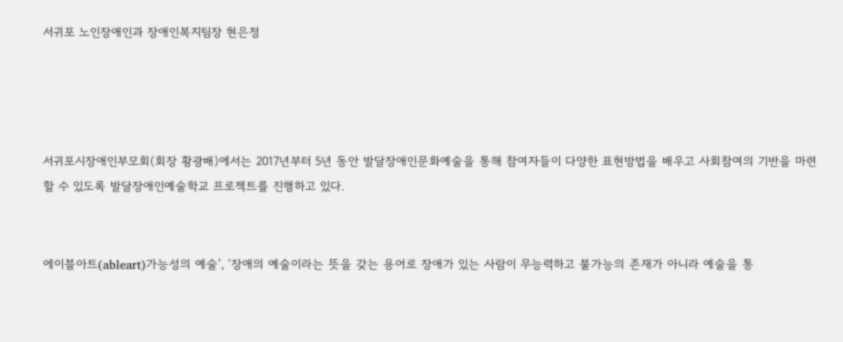서귀포 노인장애인과 장애인복지팀장 현은정




서귀포시장애인부모회(회장 황광배)에서는 2017년부터 5년 동안 발달장애인문화예술을 통해 참여자들이 다양한 표현방법을 배우고 사회참여의 기반을 마련할 수 있도록 발달장애인예술학교 프로젝트를 진행하고 있다.


에이블아트(ableart)가능성의 예술’, ‘장애의 예술이라는 뜻을 갖는 용어로 장애가 있는 사람이 무능력하고 불가능의 존재가 아니라 예술을 통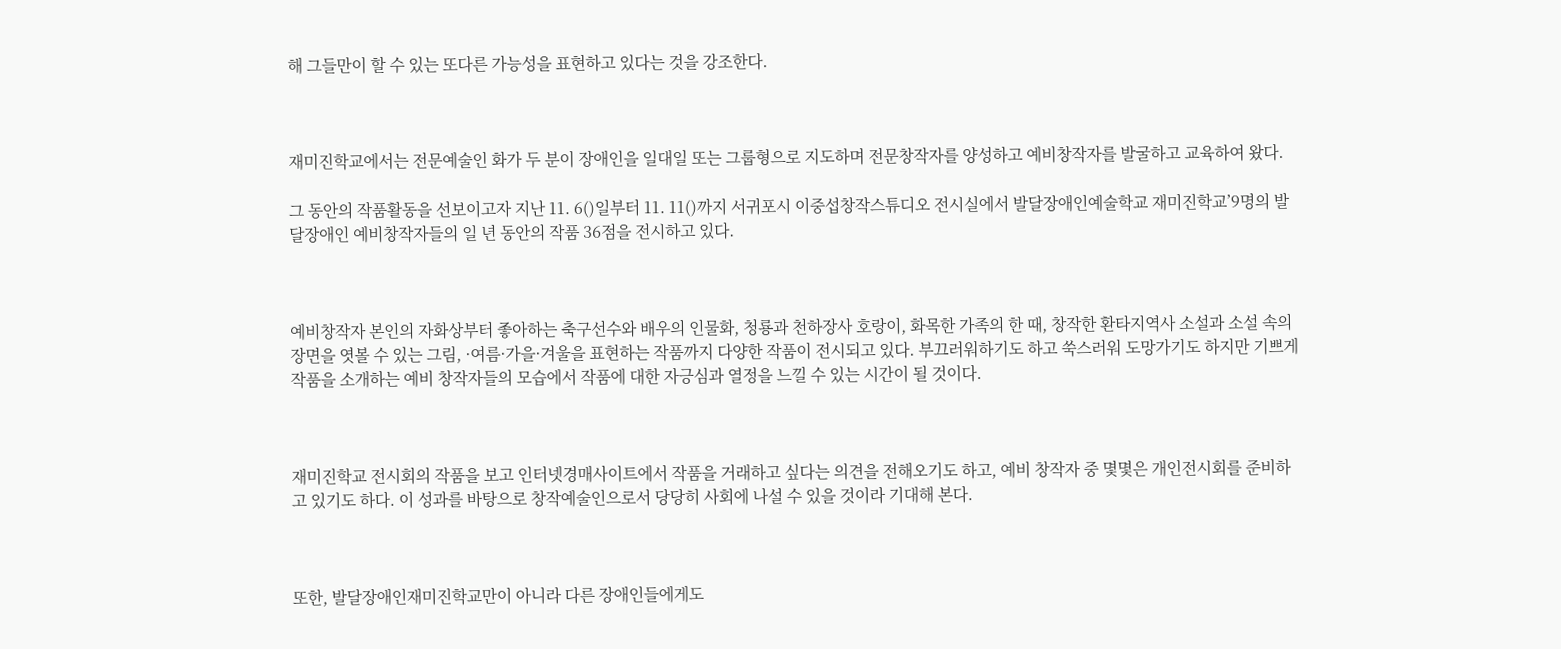해 그들만이 할 수 있는 또다른 가능성을 표현하고 있다는 것을 강조한다.



재미진학교에서는 전문예술인 화가 두 분이 장애인을 일대일 또는 그룹형으로 지도하며 전문창작자를 양성하고 예비창작자를 발굴하고 교육하여 왔다.

그 동안의 작품활동을 선보이고자 지난 11. 6()일부터 11. 11()까지 서귀포시 이중섭창작스튜디오 전시실에서 발달장애인예술학교 재미진학교’9명의 발달장애인 예비창작자들의 일 년 동안의 작품 36점을 전시하고 있다.



예비창작자 본인의 자화상부터 좋아하는 축구선수와 배우의 인물화, 청룡과 천하장사 호랑이, 화목한 가족의 한 때, 창작한 환타지역사 소설과 소설 속의 장면을 엿볼 수 있는 그림, ·여름·가을·겨울을 표현하는 작품까지 다양한 작품이 전시되고 있다. 부끄러워하기도 하고 쑥스러워 도망가기도 하지만 기쁘게 작품을 소개하는 예비 창작자들의 모습에서 작품에 대한 자긍심과 열정을 느낄 수 있는 시간이 될 것이다.



재미진학교 전시회의 작품을 보고 인터넷경매사이트에서 작품을 거래하고 싶다는 의견을 전해오기도 하고, 예비 창작자 중 몇몇은 개인전시회를 준비하고 있기도 하다. 이 성과를 바탕으로 창작예술인으로서 당당히 사회에 나설 수 있을 것이라 기대해 본다.



또한, 발달장애인재미진학교만이 아니라 다른 장애인들에게도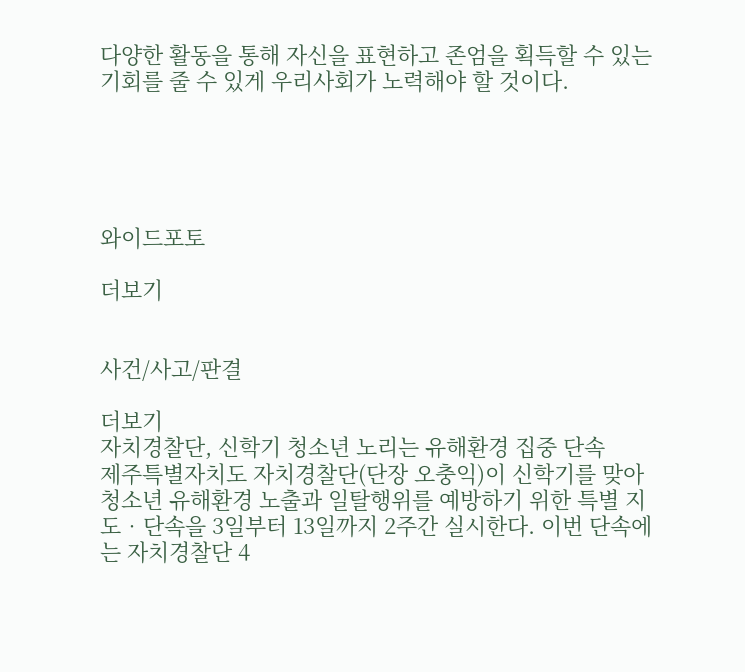다양한 활동을 통해 자신을 표현하고 존엄을 획득할 수 있는 기회를 줄 수 있게 우리사회가 노력해야 할 것이다.





와이드포토

더보기


사건/사고/판결

더보기
자치경찰단, 신학기 청소년 노리는 유해환경 집중 단속
제주특별자치도 자치경찰단(단장 오충익)이 신학기를 맞아 청소년 유해환경 노출과 일탈행위를 예방하기 위한 특별 지도‧단속을 3일부터 13일까지 2주간 실시한다. 이번 단속에는 자치경찰단 4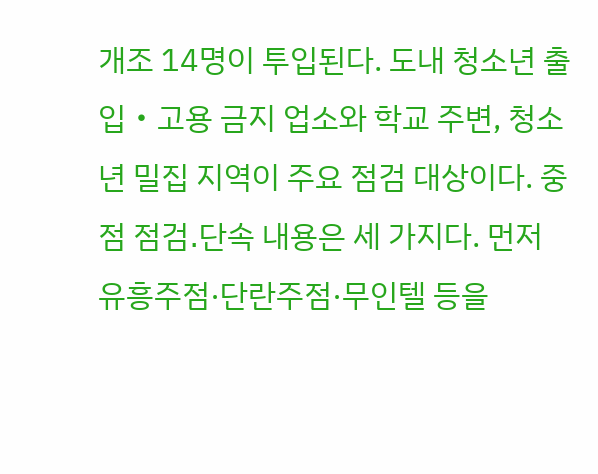개조 14명이 투입된다. 도내 청소년 출입‧고용 금지 업소와 학교 주변, 청소년 밀집 지역이 주요 점검 대상이다. 중점 점검․단속 내용은 세 가지다. 먼저 유흥주점·단란주점·무인텔 등을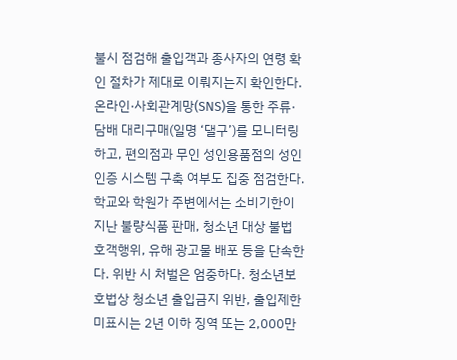불시 점검해 출입객과 종사자의 연령 확인 절차가 제대로 이뤄지는지 확인한다. 온라인·사회관계망(SNS)을 통한 주류·담배 대리구매(일명 ‘댈구’)를 모니터링하고, 편의점과 무인 성인용품점의 성인인증 시스템 구축 여부도 집중 점검한다. 학교와 학원가 주변에서는 소비기한이 지난 불량식품 판매, 청소년 대상 불법 호객행위, 유해 광고물 배포 등을 단속한다. 위반 시 처벌은 엄중하다. 청소년보호법상 청소년 출입금지 위반, 출입제한 미표시는 2년 이하 징역 또는 2,000만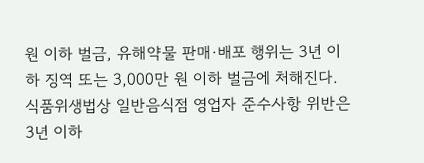원 이하 벌금, 유해약물 판매·배포 행위는 3년 이하 징역 또는 3,000만 원 이하 벌금에 처해진다. 식품위생법상 일반음식점 영업자 준수사항 위반은 3년 이하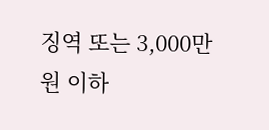징역 또는 3,000만 원 이하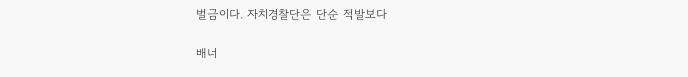벌금이다. 자치경찰단은 단순 적발보다

배너